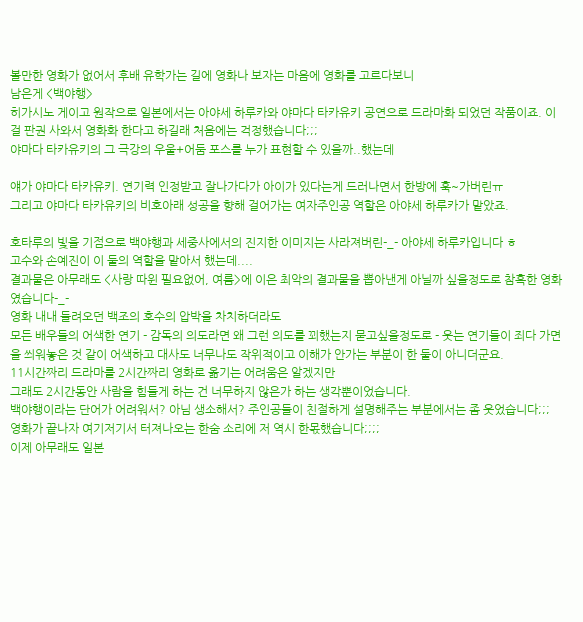볼만한 영화가 없어서 후배 유학가는 길에 영화나 보자는 마음에 영화를 고르다보니
남은게 <백야행>
히가시노 게이고 원작으로 일본에서는 아야세 하루카와 야마다 타카유키 공연으로 드라마화 되었던 작품이죠. 이걸 판권 사와서 영화화 한다고 하길래 처음에는 걱정했습니다;;;
야마다 타카유키의 그 극강의 우울+어둠 포스를 누가 표현할 수 있을까..했는데

얘가 야마다 타카유키. 연기력 인정받고 잘나가다가 아이가 있다는게 드러나면서 한방에 훅~가버린ㅠ
그리고 야마다 타카유키의 비호아래 성공을 향해 걸어가는 여자주인공 역할은 아야세 하루카가 맡았죠.

호타루의 빛을 기점으로 백야행과 세중사에서의 진지한 이미지는 사라져버린-_- 아야세 하루카입니다 ㅎ
고수와 손예진이 이 둘의 역할을 맡아서 했는데....
결과물은 아무래도 <사랑 따윈 필요없어, 여름>에 이은 최악의 결과물을 뽑아낸게 아닐까 싶을정도로 참혹한 영화였습니다-_-
영화 내내 들려오던 백조의 호수의 압박을 차치하더라도
모든 배우들의 어색한 연기 - 감독의 의도라면 왜 그런 의도를 꾀했는지 묻고싶을정도로 - 웃는 연기들이 죄다 가면을 씌워놓은 것 같이 어색하고 대사도 너무나도 작위적이고 이해가 안가는 부분이 한 둘이 아니더군요.
11시간짜리 드라마를 2시간짜리 영화로 옮기는 어려움은 알겠지만
그래도 2시간동안 사람을 힘들게 하는 건 너무하지 않은가 하는 생각뿐이었습니다.
백야행이라는 단어가 어려워서? 아님 생소해서? 주인공들이 친절하게 설명해주는 부분에서는 좀 웃었습니다;;;
영화가 끝나자 여기저기서 터져나오는 한숨 소리에 저 역시 한몫했습니다;;;;
이제 아무래도 일본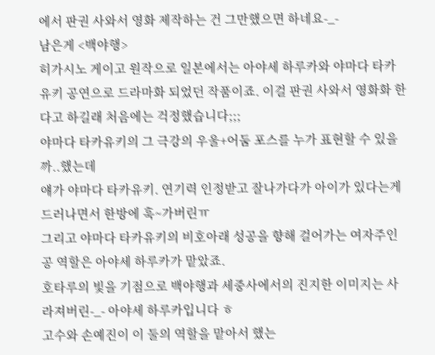에서 판권 사와서 영화 제작하는 건 그만했으면 하네요-_-
남은게 <백야행>
히가시노 게이고 원작으로 일본에서는 아야세 하루카와 야마다 타카유키 공연으로 드라마화 되었던 작품이죠. 이걸 판권 사와서 영화화 한다고 하길래 처음에는 걱정했습니다;;;
야마다 타카유키의 그 극강의 우울+어둠 포스를 누가 표현할 수 있을까..했는데
얘가 야마다 타카유키. 연기력 인정받고 잘나가다가 아이가 있다는게 드러나면서 한방에 훅~가버린ㅠ
그리고 야마다 타카유키의 비호아래 성공을 향해 걸어가는 여자주인공 역할은 아야세 하루카가 맡았죠.
호타루의 빛을 기점으로 백야행과 세중사에서의 진지한 이미지는 사라져버린-_- 아야세 하루카입니다 ㅎ
고수와 손예진이 이 둘의 역할을 맡아서 했는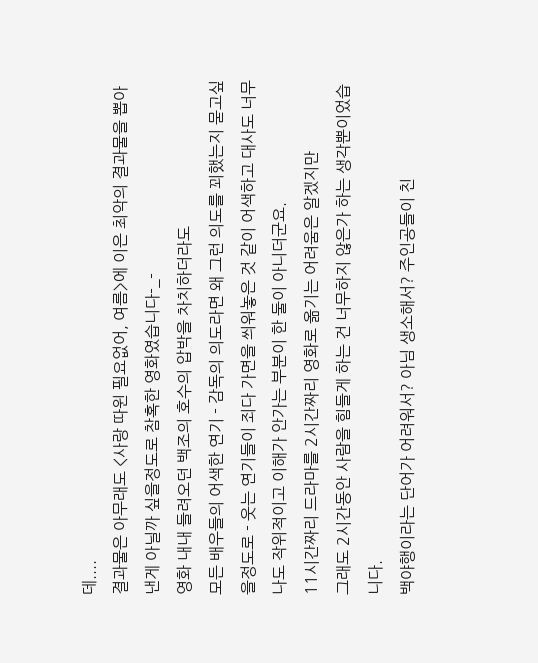데....
결과물은 아무래도 <사랑 따윈 필요없어, 여름>에 이은 최악의 결과물을 뽑아낸게 아닐까 싶을정도로 참혹한 영화였습니다-_-
영화 내내 들려오던 백조의 호수의 압박을 차치하더라도
모든 배우들의 어색한 연기 - 감독의 의도라면 왜 그런 의도를 꾀했는지 묻고싶을정도로 - 웃는 연기들이 죄다 가면을 씌워놓은 것 같이 어색하고 대사도 너무나도 작위적이고 이해가 안가는 부분이 한 둘이 아니더군요.
11시간짜리 드라마를 2시간짜리 영화로 옮기는 어려움은 알겠지만
그래도 2시간동안 사람을 힘들게 하는 건 너무하지 않은가 하는 생각뿐이었습니다.
백야행이라는 단어가 어려워서? 아님 생소해서? 주인공들이 친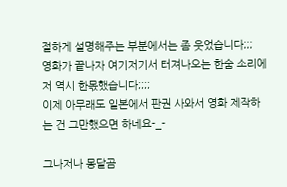절하게 설명해주는 부분에서는 좀 웃었습니다;;;
영화가 끝나자 여기저기서 터져나오는 한숨 소리에 저 역시 한몫했습니다;;;;
이제 아무래도 일본에서 판권 사와서 영화 제작하는 건 그만했으면 하네요-_-

그나저나 몽달곰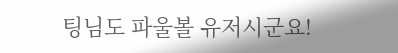팅님도 파울볼 유저시군요!